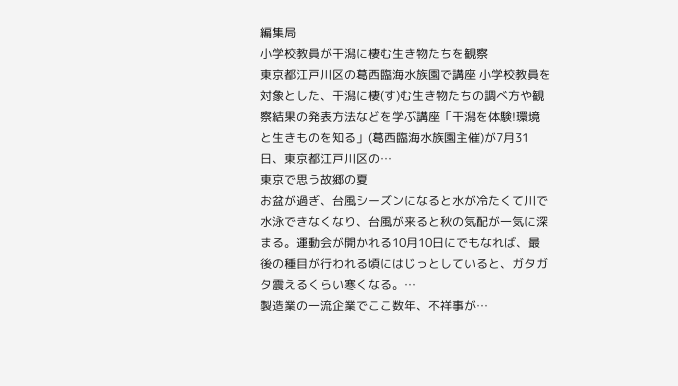編集局
小学校教員が干潟に棲む生き物たちを観察
東京都江戸川区の葛西臨海水族園で講座 小学校教員を対象とした、干潟に棲(す)む生き物たちの調べ方や観察結果の発表方法などを学ぶ講座「干潟を体験!環境と生きものを知る」(葛西臨海水族園主催)が7月31日、東京都江戸川区の…
東京で思う故郷の夏
お盆が過ぎ、台風シーズンになると水が冷たくて川で水泳できなくなり、台風が来ると秋の気配が一気に深まる。運動会が開かれる10月10日にでもなれば、最後の種目が行われる頃にはじっとしていると、ガタガタ震えるくらい寒くなる。…
製造業の一流企業でここ数年、不祥事が…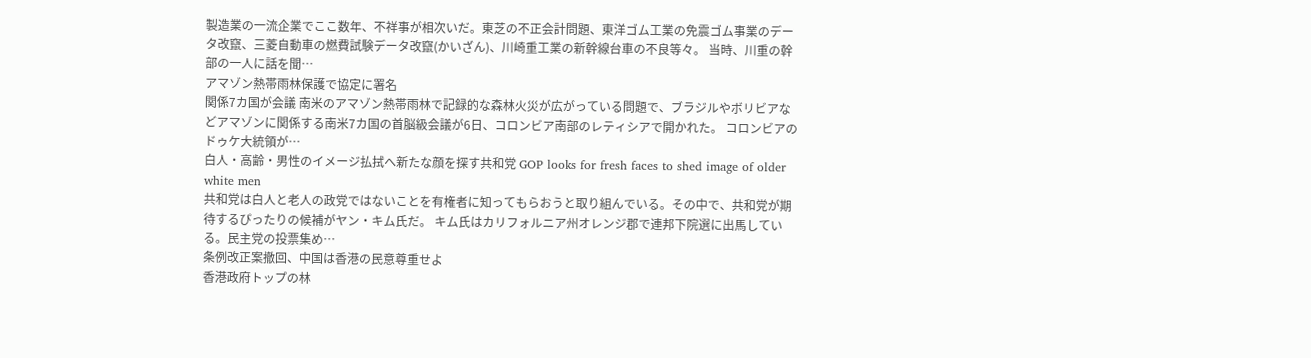製造業の一流企業でここ数年、不祥事が相次いだ。東芝の不正会計問題、東洋ゴム工業の免震ゴム事業のデータ改竄、三菱自動車の燃費試験データ改竄(かいざん)、川崎重工業の新幹線台車の不良等々。 当時、川重の幹部の一人に話を聞…
アマゾン熱帯雨林保護で協定に署名
関係7カ国が会議 南米のアマゾン熱帯雨林で記録的な森林火災が広がっている問題で、ブラジルやボリビアなどアマゾンに関係する南米7カ国の首脳級会議が6日、コロンビア南部のレティシアで開かれた。 コロンビアのドゥケ大統領が…
白人・高齢・男性のイメージ払拭へ新たな顔を探す共和党 GOP looks for fresh faces to shed image of older white men
共和党は白人と老人の政党ではないことを有権者に知ってもらおうと取り組んでいる。その中で、共和党が期待するぴったりの候補がヤン・キム氏だ。 キム氏はカリフォルニア州オレンジ郡で連邦下院選に出馬している。民主党の投票集め…
条例改正案撤回、中国は香港の民意尊重せよ
香港政府トップの林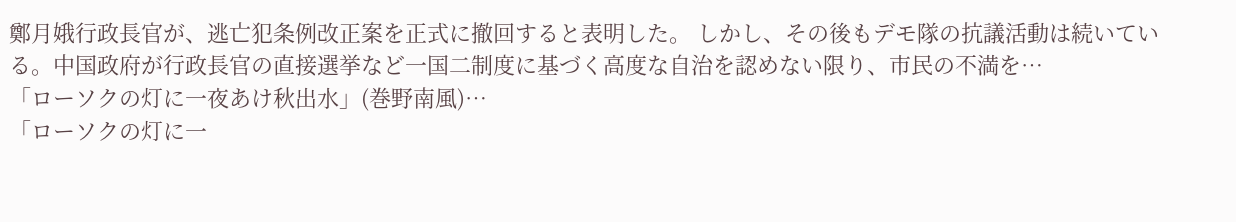鄭月娥行政長官が、逃亡犯条例改正案を正式に撤回すると表明した。 しかし、その後もデモ隊の抗議活動は続いている。中国政府が行政長官の直接選挙など一国二制度に基づく高度な自治を認めない限り、市民の不満を…
「ローソクの灯に一夜あけ秋出水」(巻野南風)…
「ローソクの灯に一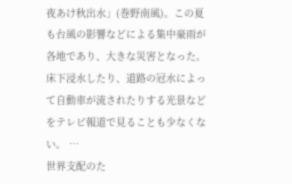夜あけ秋出水」(巻野南風)。この夏も台風の影響などによる集中豪雨が各地であり、大きな災害となった。床下浸水したり、道路の冠水によって自動車が流されたりする光景などをテレビ報道で見ることも少なくない。 …
世界支配のた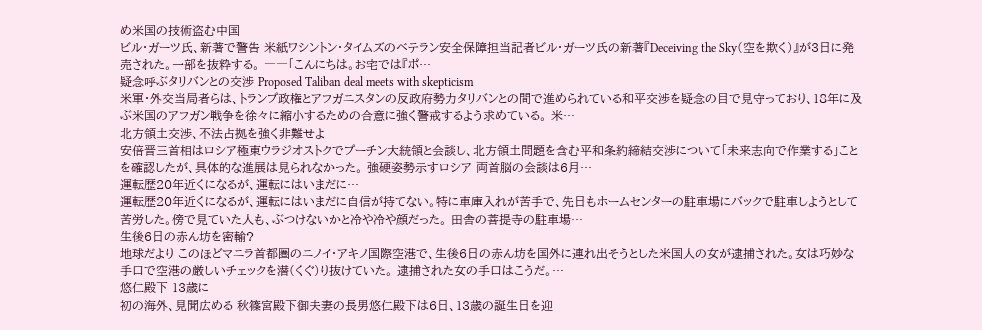め米国の技術盗む中国
ビル・ガーツ氏、新著で警告 米紙ワシントン・タイムズのベテラン安全保障担当記者ビル・ガーツ氏の新著『Deceiving the Sky(空を欺く)』が3日に発売された。一部を抜粋する。 ――「こんにちは。お宅では『ポ…
疑念呼ぶタリバンとの交渉 Proposed Taliban deal meets with skepticism
米軍・外交当局者らは、トランプ政権とアフガニスタンの反政府勢力タリバンとの間で進められている和平交渉を疑念の目で見守っており、18年に及ぶ米国のアフガン戦争を徐々に縮小するための合意に強く警戒するよう求めている。 米…
北方領土交渉、不法占拠を強く非難せよ
安倍晋三首相はロシア極東ウラジオストクでプーチン大統領と会談し、北方領土問題を含む平和条約締結交渉について「未来志向で作業する」ことを確認したが、具体的な進展は見られなかった。 強硬姿勢示すロシア 両首脳の会談は6月…
運転歴20年近くになるが、運転にはいまだに…
運転歴20年近くになるが、運転にはいまだに自信が持てない。特に車庫入れが苦手で、先日もホームセンターの駐車場にバックで駐車しようとして苦労した。傍で見ていた人も、ぶつけないかと冷や冷や顔だった。 田舎の菩提寺の駐車場…
生後6日の赤ん坊を密輸?
地球だより このほどマニラ首都圏のニノイ・アキノ国際空港で、生後6日の赤ん坊を国外に連れ出そうとした米国人の女が逮捕された。女は巧妙な手口で空港の厳しいチェックを潜(くぐ)り抜けていた。 逮捕された女の手口はこうだ。…
悠仁殿下 13歳に
初の海外、見聞広める 秋篠宮殿下御夫妻の長男悠仁殿下は6日、13歳の誕生日を迎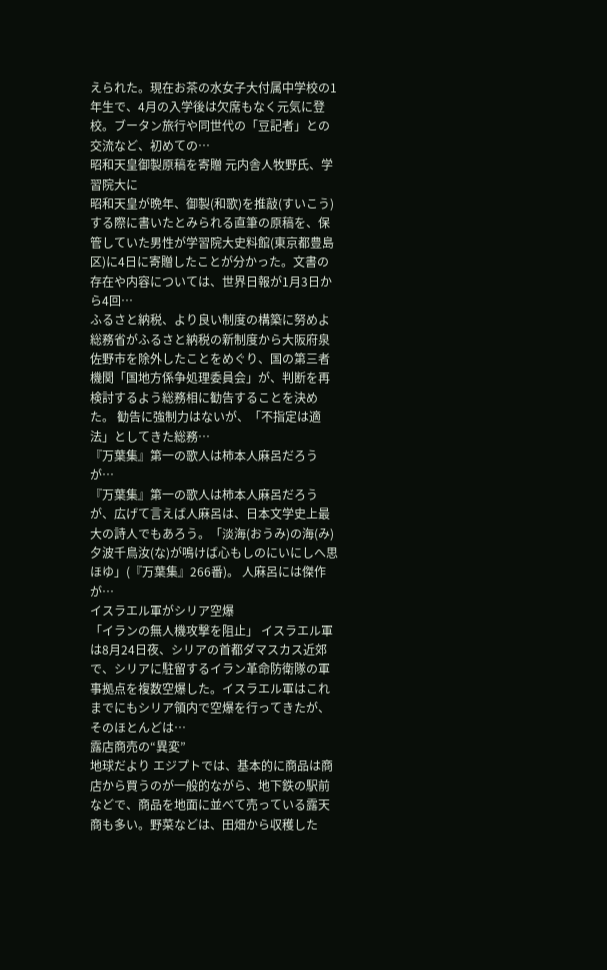えられた。現在お茶の水女子大付属中学校の1年生で、4月の入学後は欠席もなく元気に登校。ブータン旅行や同世代の「豆記者」との交流など、初めての…
昭和天皇御製原稿を寄贈 元内舎人牧野氏、学習院大に
昭和天皇が晩年、御製(和歌)を推敲(すいこう)する際に書いたとみられる直筆の原稿を、保管していた男性が学習院大史料館(東京都豊島区)に4日に寄贈したことが分かった。文書の存在や内容については、世界日報が1月3日から4回…
ふるさと納税、より良い制度の構築に努めよ
総務省がふるさと納税の新制度から大阪府泉佐野市を除外したことをめぐり、国の第三者機関「国地方係争処理委員会」が、判断を再検討するよう総務相に勧告することを決めた。 勧告に強制力はないが、「不指定は適法」としてきた総務…
『万葉集』第一の歌人は柿本人麻呂だろうが…
『万葉集』第一の歌人は柿本人麻呂だろうが、広げて言えば人麻呂は、日本文学史上最大の詩人でもあろう。「淡海(おうみ)の海(み)夕波千鳥汝(な)が鳴けば心もしのにいにしへ思ほゆ」(『万葉集』266番)。 人麻呂には傑作が…
イスラエル軍がシリア空爆
「イランの無人機攻撃を阻止」 イスラエル軍は8月24日夜、シリアの首都ダマスカス近郊で、シリアに駐留するイラン革命防衛隊の軍事拠点を複数空爆した。イスラエル軍はこれまでにもシリア領内で空爆を行ってきたが、そのほとんどは…
露店商売の“異変”
地球だより エジプトでは、基本的に商品は商店から買うのが一般的ながら、地下鉄の駅前などで、商品を地面に並べて売っている露天商も多い。野菜などは、田畑から収穫した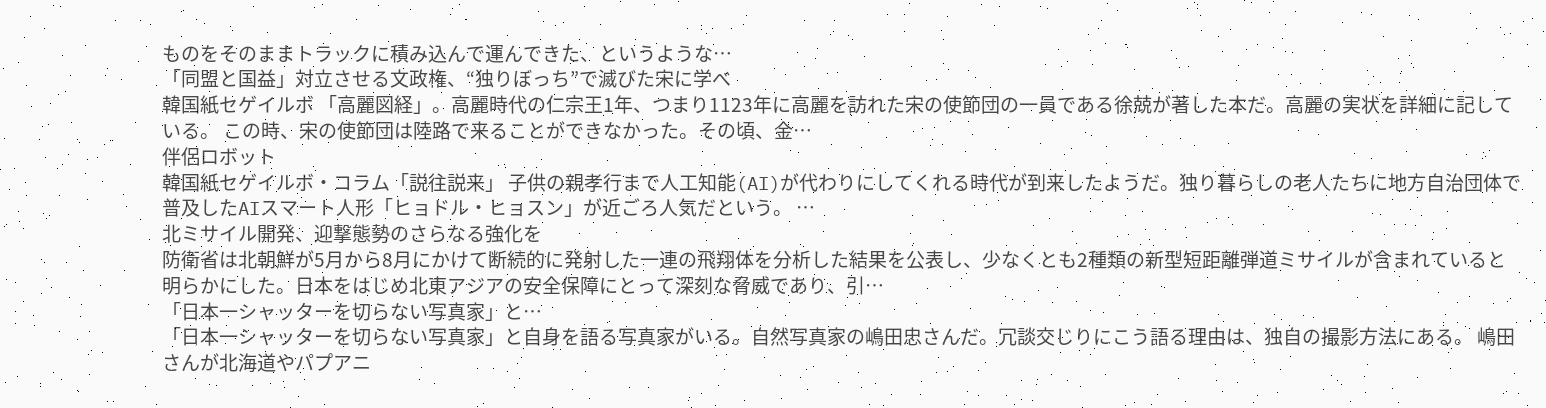ものをそのままトラックに積み込んで運んできた、というような…
「同盟と国益」対立させる文政権、“独りぼっち”で滅びた宋に学べ
韓国紙セゲイルボ 「高麗図経」。高麗時代の仁宗王1年、つまり1123年に高麗を訪れた宋の使節団の一員である徐兢が著した本だ。高麗の実状を詳細に記している。 この時、宋の使節団は陸路で来ることができなかった。その頃、金…
伴侶ロボット
韓国紙セゲイルボ・コラム「説往説来」 子供の親孝行まで人工知能(AI)が代わりにしてくれる時代が到来したようだ。独り暮らしの老人たちに地方自治団体で普及したAIスマート人形「ヒョドル・ヒョスン」が近ごろ人気だという。 …
北ミサイル開発、迎撃態勢のさらなる強化を
防衛省は北朝鮮が5月から8月にかけて断続的に発射した一連の飛翔体を分析した結果を公表し、少なくとも2種類の新型短距離弾道ミサイルが含まれていると明らかにした。日本をはじめ北東アジアの安全保障にとって深刻な脅威であり、引…
「日本一シャッターを切らない写真家」と…
「日本一シャッターを切らない写真家」と自身を語る写真家がいる。自然写真家の嶋田忠さんだ。冗談交じりにこう語る理由は、独自の撮影方法にある。 嶋田さんが北海道やパプアニ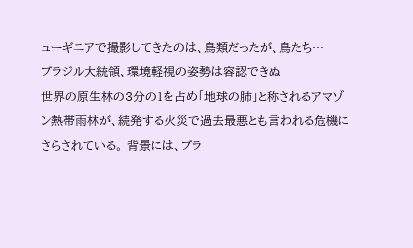ューギニアで撮影してきたのは、鳥類だったが、鳥たち…
ブラジル大統領、環境軽視の姿勢は容認できぬ
世界の原生林の3分の1を占め「地球の肺」と称されるアマゾン熱帯雨林が、続発する火災で過去最悪とも言われる危機にさらされている。 背景には、ブラ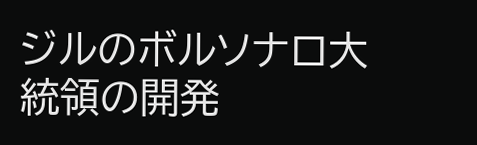ジルのボルソナロ大統領の開発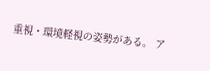重視・環境軽視の姿勢がある。 ア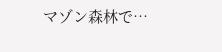マゾン森林で…